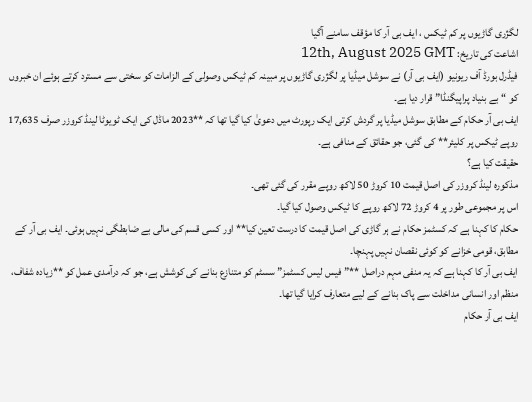لگژری گاڑیوں پر کم ٹیکس ، ایف بی آر کا مؤقف سامنے آگیا
اشاعت کی تاریخ: 12th, August 2025 GMT
فیڈرل بورڈ آف ریونیو (ایف بی آر) نے سوشل میڈیا پر لگژری گاڑیوں پر مبینہ کم ٹیکس وصولی کے الزامات کو سختی سے مسترد کرتے ہوئے ان خبروں کو “بے بنیاد پراپیگنڈا” قرار دیا ہے۔
ایف بی آر حکام کے مطابق سوشل میڈیا پر گردش کرتی ایک رپورٹ میں دعویٰ کیا گیا تھا کہ **2023 ماڈل کی ایک ٹویوٹا لینڈ کروزر صرف 17,635 روپے ٹیکس پر کلیئر** کی گئی، جو حقائق کے منافی ہے۔
حقیقت کیا ہے؟
مذکورہ لینڈ کروزر کی اصل قیمت 10 کروڑ 50 لاکھ روپے مقرر کی گئی تھی۔
اس پر مجموعی طور پر 4 کروڑ 72 لاکھ روپے کا ٹیکس وصول کیا گیا۔
حکام کا کہنا ہے کہ کسٹمز حکام نے ہر گاڑی کی اصل قیمت کا درست تعین کیا** اور کسی قسم کی مالی بے ضابطگی نہیں ہوئی۔ ایف بی آر کے مطابق، قومی خزانے کو کوئی نقصان نہیں پہنچا۔
ایف بی آر کا کہنا ہے کہ یہ منفی مہم دراصل **”فیس لیس کسٹمز” سسٹم کو متنازع بنانے کی کوشش ہے، جو کہ درآمدی عمل کو **زیادہ شفاف، منظم اور انسانی مداخلت سے پاک بنانے کے لیے متعارف کرایا گیا تھا۔
ایف بی آر حکام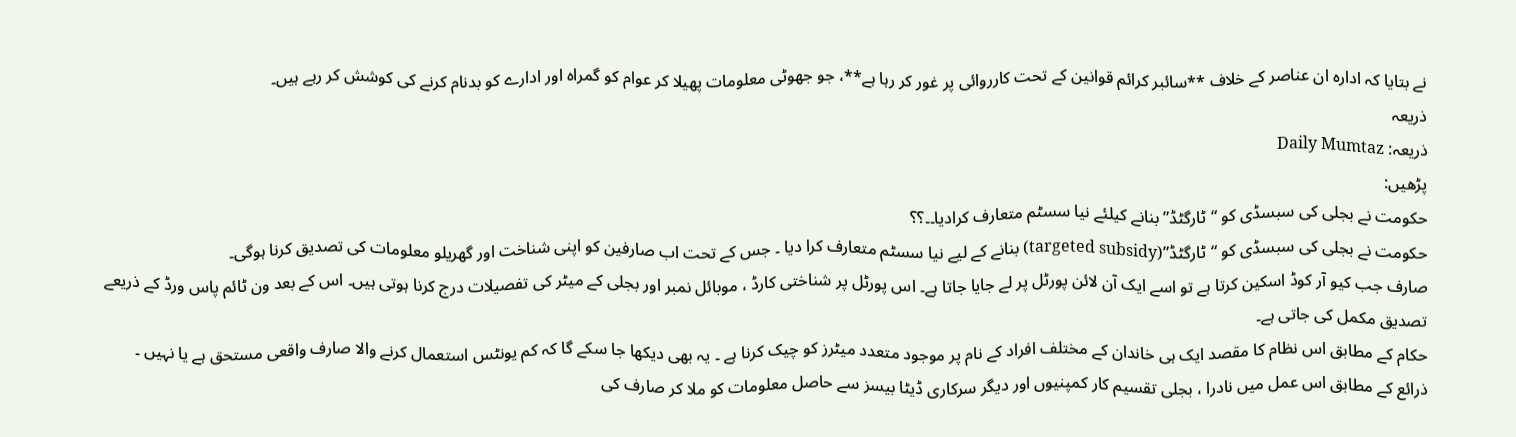نے بتایا کہ ادارہ ان عناصر کے خلاف **سائبر کرائم قوانین کے تحت کارروائی پر غور کر رہا ہے**، جو جھوٹی معلومات پھیلا کر عوام کو گمراہ اور ادارے کو بدنام کرنے کی کوشش کر رہے ہیں۔
ذریعہ
ذریعہ: Daily Mumtaz
پڑھیں:
حکومت نے بجلی کی سبسڈی کو “ٹارگٹڈ” بنانے کیلئے نیا سسٹم متعارف کرادیا۔۔؟؟
حکومت نے بجلی کی سبسڈی کو “ٹارگٹڈ”(targeted subsidy) بنانے کے لیے نیا سسٹم متعارف کرا دیا ۔ جس کے تحت اب صارفین کو اپنی شناخت اور گھریلو معلومات کی تصدیق کرنا ہوگی۔
صارف جب کیو آر کوڈ اسکین کرتا ہے تو اسے ایک آن لائن پورٹل پر لے جایا جاتا ہے۔ اس پورٹل پر شناختی کارڈ ، موبائل نمبر اور بجلی کے میٹر کی تفصیلات درج کرنا ہوتی ہیں۔ اس کے بعد ون ٹائم پاس ورڈ کے ذریعے تصدیق مکمل کی جاتی ہے۔
حکام کے مطابق اس نظام کا مقصد ایک ہی خاندان کے مختلف افراد کے نام پر موجود متعدد میٹرز کو چیک کرنا ہے ۔ یہ بھی دیکھا جا سکے گا کہ کم یونٹس استعمال کرنے والا صارف واقعی مستحق ہے یا نہیں ۔
ذرائع کے مطابق اس عمل میں نادرا ، بجلی تقسیم کار کمپنیوں اور دیگر سرکاری ڈیٹا بیسز سے حاصل معلومات کو ملا کر صارف کی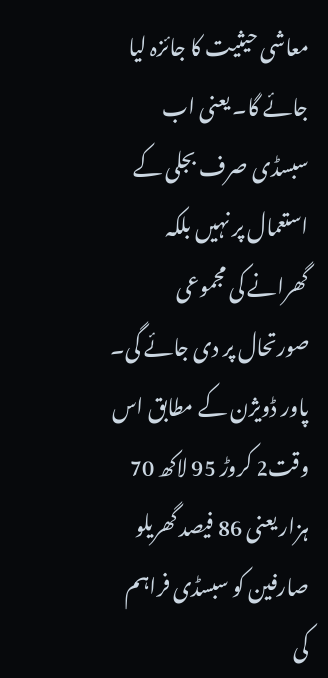معاشی حیثیت کا جائزہ لیا جائے گا۔ یعنی اب سبسڈی صرف بجلی کے استعمال پر نہیں بلکہ گھرانے کی مجموعی صورتحال پر دی جائے گی۔
پاور ڈویژن کے مطابق اس وقت2 کروڑ 95 لاکھ 70 ہزار یعنی 86 فیصد گھریلو صارفین کو سبسڈی فراہم کی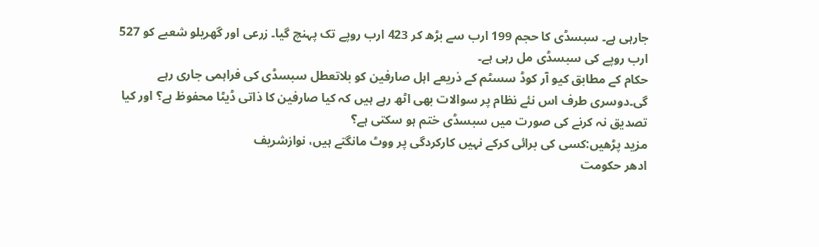جارہی ہے۔ سبسڈی کا حجم 199 ارب سے بڑھ کر 423 ارب روپے تک پہنچ گیا۔ زرعی اور گھریلو شعبے کو 527 ارب روپے کی سبسڈی مل رہی ہے۔
حکام کے مطابق کیو آر کوڈ سسٹم کے ذریعے اہل صارفین کو بلاتعطل سبسڈی کی فراہمی جاری رہے گی۔دوسری طرف اس نئے نظام پر سوالات بھی اٹھ رہے ہیں کہ کیا صارفین کا ذاتی ڈیٹا محفوظ ہے؟ اور کیا تصدیق نہ کرنے کی صورت میں سبسڈی ختم ہو سکتی ہے؟
مزید پڑھیں:کسی کی برائی کرکے نہیں کارکردگی پر ووٹ مانگتے ہیں، نوازشریف
ادھر حکومت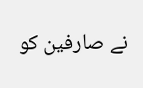نے صارفین کو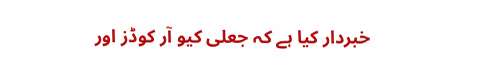خبردار کیا ہے کہ جعلی کیو آر کوڈز اور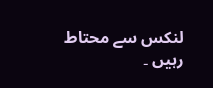لنکس سے محتاط رہیں ۔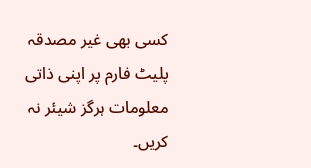کسی بھی غیر مصدقہ پلیٹ فارم پر اپنی ذاتی معلومات ہرگز شیئر نہ کریں۔